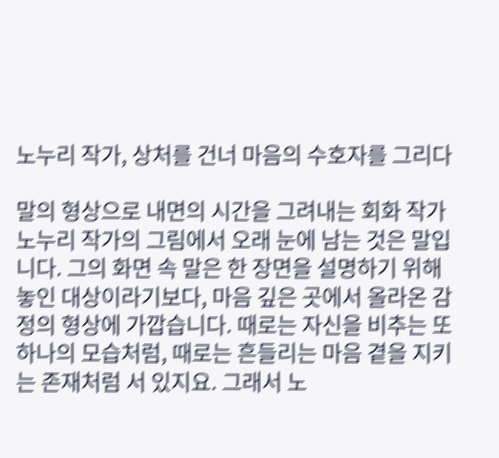노누리 작가, 상처를 건너 마음의 수호자를 그리다

말의 형상으로 내면의 시간을 그려내는 회화 작가 노누리 작가의 그림에서 오래 눈에 남는 것은 말입니다. 그의 화면 속 말은 한 장면을 설명하기 위해 놓인 대상이라기보다, 마음 깊은 곳에서 올라온 감정의 형상에 가깝습니다. 때로는 자신을 비추는 또 하나의 모습처럼, 때로는 흔들리는 마음 곁을 지키는 존재처럼 서 있지요. 그래서 노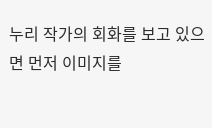누리 작가의 회화를 보고 있으면 먼저 이미지를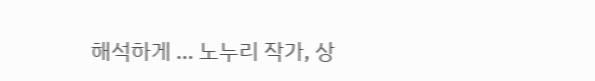해석하게 … 노누리 작가, 상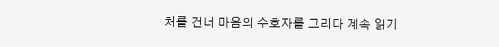처를 건너 마음의 수호자를 그리다 계속 읽기